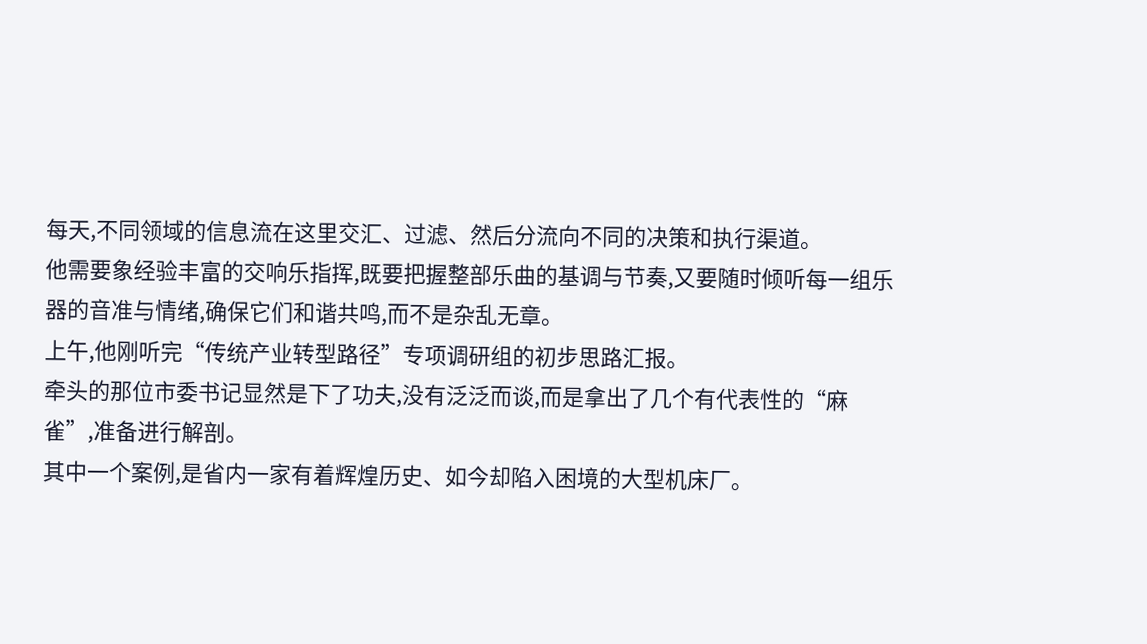每天,不同领域的信息流在这里交汇、过滤、然后分流向不同的决策和执行渠道。
他需要象经验丰富的交响乐指挥,既要把握整部乐曲的基调与节奏,又要随时倾听每一组乐器的音准与情绪,确保它们和谐共鸣,而不是杂乱无章。
上午,他刚听完“传统产业转型路径”专项调研组的初步思路汇报。
牵头的那位市委书记显然是下了功夫,没有泛泛而谈,而是拿出了几个有代表性的“麻雀”,准备进行解剖。
其中一个案例,是省内一家有着辉煌历史、如今却陷入困境的大型机床厂。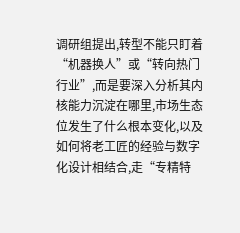调研组提出,转型不能只盯着“机器换人”或“转向热门行业”,而是要深入分析其内核能力沉淀在哪里,市场生态位发生了什么根本变化,以及如何将老工匠的经验与数字化设计相结合,走“专精特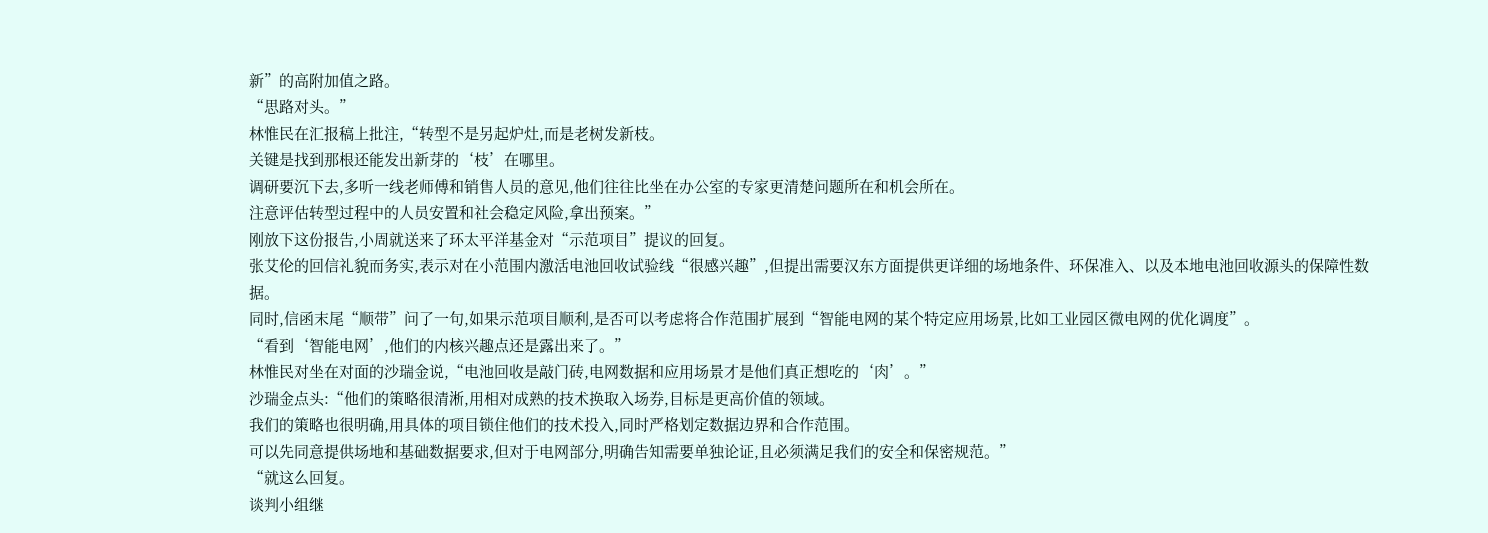新”的高附加值之路。
“思路对头。”
林惟民在汇报稿上批注,“转型不是另起炉灶,而是老树发新枝。
关键是找到那根还能发出新芽的‘枝’在哪里。
调研要沉下去,多听一线老师傅和销售人员的意见,他们往往比坐在办公室的专家更清楚问题所在和机会所在。
注意评估转型过程中的人员安置和社会稳定风险,拿出预案。”
刚放下这份报告,小周就送来了环太平洋基金对“示范项目”提议的回复。
张艾伦的回信礼貌而务实,表示对在小范围内激活电池回收试验线“很感兴趣”,但提出需要汉东方面提供更详细的场地条件、环保准入、以及本地电池回收源头的保障性数据。
同时,信函末尾“顺带”问了一句,如果示范项目顺利,是否可以考虑将合作范围扩展到“智能电网的某个特定应用场景,比如工业园区微电网的优化调度”。
“看到‘智能电网’,他们的内核兴趣点还是露出来了。”
林惟民对坐在对面的沙瑞金说,“电池回收是敲门砖,电网数据和应用场景才是他们真正想吃的‘肉’。”
沙瑞金点头:“他们的策略很清淅,用相对成熟的技术换取入场券,目标是更高价值的领域。
我们的策略也很明确,用具体的项目锁住他们的技术投入,同时严格划定数据边界和合作范围。
可以先同意提供场地和基础数据要求,但对于电网部分,明确告知需要单独论证,且必须满足我们的安全和保密规范。”
“就这么回复。
谈判小组继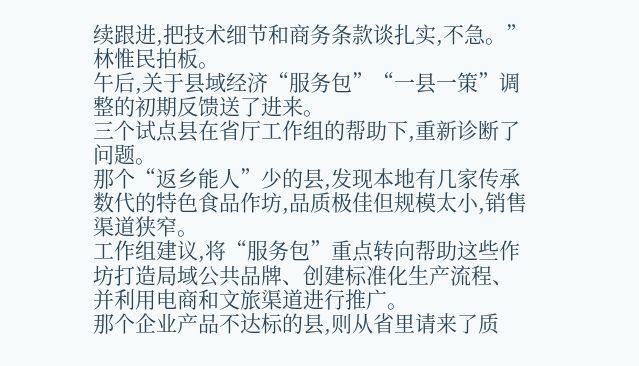续跟进,把技术细节和商务条款谈扎实,不急。”林惟民拍板。
午后,关于县域经济“服务包”“一县一策”调整的初期反馈送了进来。
三个试点县在省厅工作组的帮助下,重新诊断了问题。
那个“返乡能人”少的县,发现本地有几家传承数代的特色食品作坊,品质极佳但规模太小,销售渠道狭窄。
工作组建议,将“服务包”重点转向帮助这些作坊打造局域公共品牌、创建标准化生产流程、并利用电商和文旅渠道进行推广。
那个企业产品不达标的县,则从省里请来了质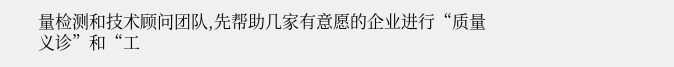量检测和技术顾问团队,先帮助几家有意愿的企业进行“质量义诊”和“工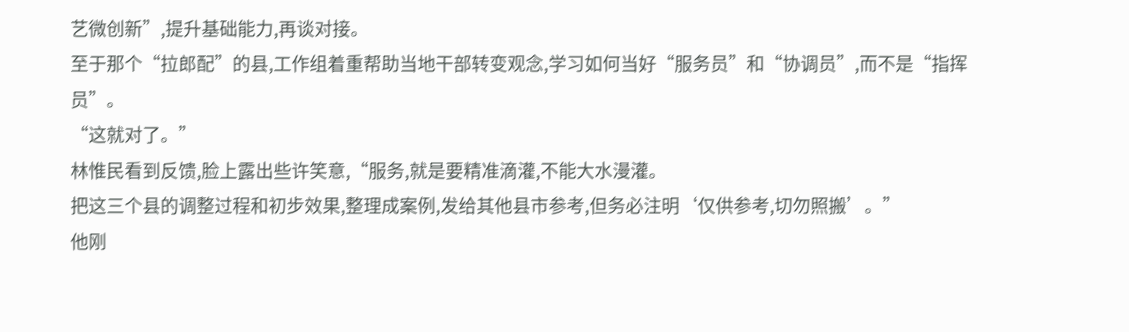艺微创新”,提升基础能力,再谈对接。
至于那个“拉郎配”的县,工作组着重帮助当地干部转变观念,学习如何当好“服务员”和“协调员”,而不是“指挥员”。
“这就对了。”
林惟民看到反馈,脸上露出些许笑意,“服务,就是要精准滴灌,不能大水漫灌。
把这三个县的调整过程和初步效果,整理成案例,发给其他县市参考,但务必注明‘仅供参考,切勿照搬’。”
他刚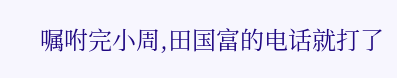嘱咐完小周,田国富的电话就打了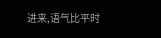进来,语气比平时